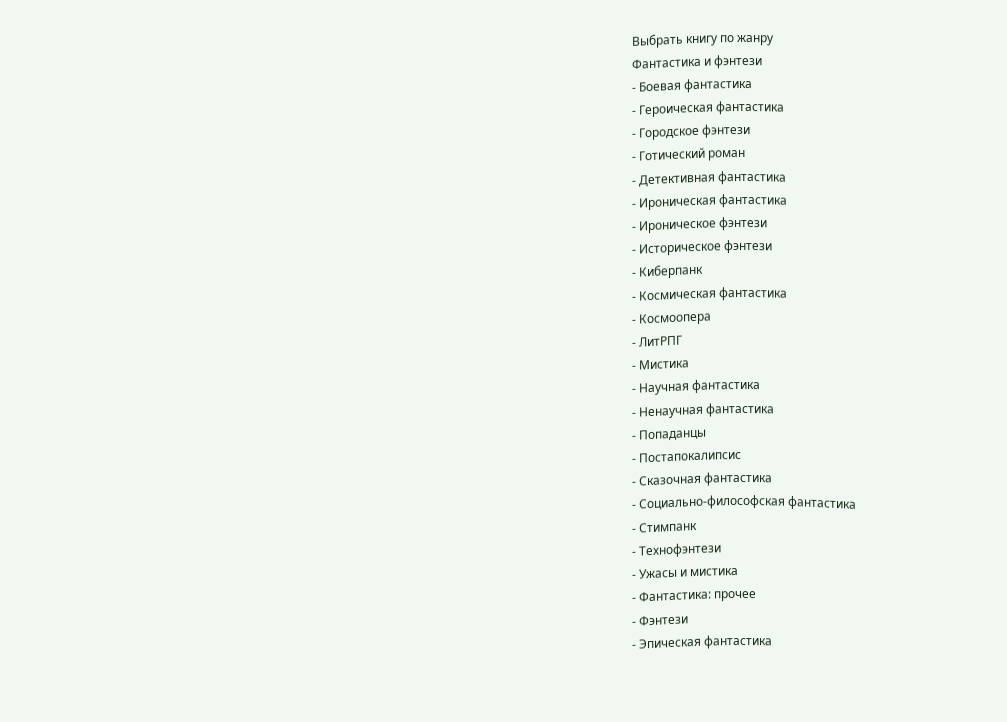Выбрать книгу по жанру
Фантастика и фэнтези
- Боевая фантастика
- Героическая фантастика
- Городское фэнтези
- Готический роман
- Детективная фантастика
- Ироническая фантастика
- Ироническое фэнтези
- Историческое фэнтези
- Киберпанк
- Космическая фантастика
- Космоопера
- ЛитРПГ
- Мистика
- Научная фантастика
- Ненаучная фантастика
- Попаданцы
- Постапокалипсис
- Сказочная фантастика
- Социально-философская фантастика
- Стимпанк
- Технофэнтези
- Ужасы и мистика
- Фантастика: прочее
- Фэнтези
- Эпическая фантастика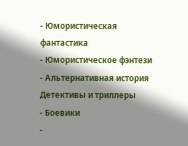- Юмористическая фантастика
- Юмористическое фэнтези
- Альтернативная история
Детективы и триллеры
- Боевики
-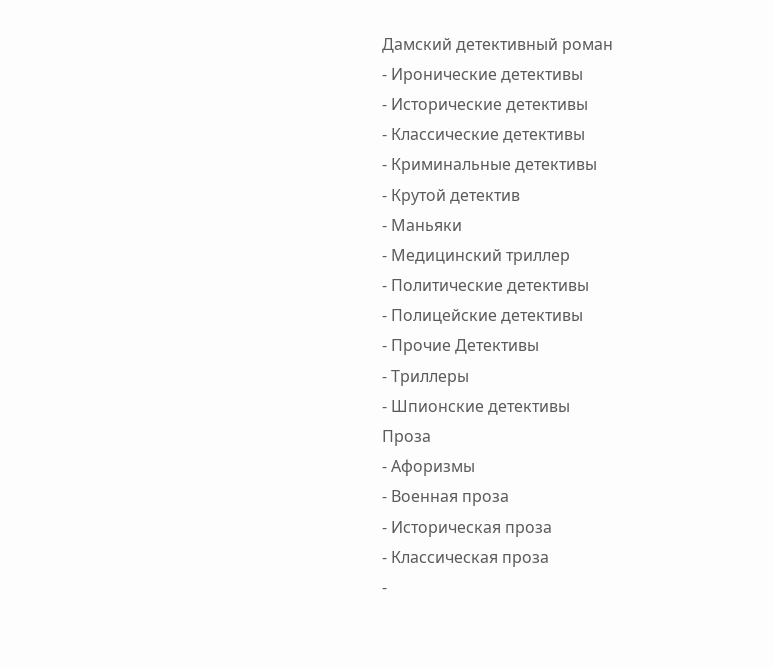Дамский детективный роман
- Иронические детективы
- Исторические детективы
- Классические детективы
- Криминальные детективы
- Крутой детектив
- Маньяки
- Медицинский триллер
- Политические детективы
- Полицейские детективы
- Прочие Детективы
- Триллеры
- Шпионские детективы
Проза
- Афоризмы
- Военная проза
- Историческая проза
- Классическая проза
-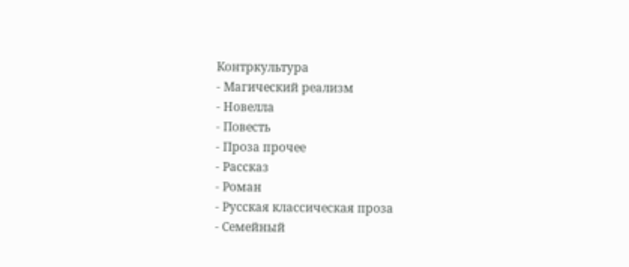Контркультура
- Магический реализм
- Новелла
- Повесть
- Проза прочее
- Рассказ
- Роман
- Русская классическая проза
- Семейный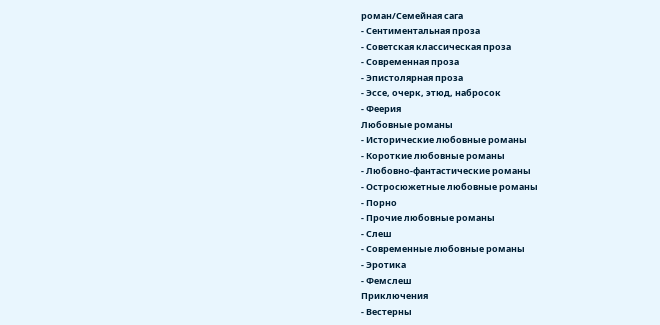роман/Семейная сага
- Сентиментальная проза
- Советская классическая проза
- Современная проза
- Эпистолярная проза
- Эссе, очерк, этюд, набросок
- Феерия
Любовные романы
- Исторические любовные романы
- Короткие любовные романы
- Любовно-фантастические романы
- Остросюжетные любовные романы
- Порно
- Прочие любовные романы
- Слеш
- Современные любовные романы
- Эротика
- Фемслеш
Приключения
- Вестерны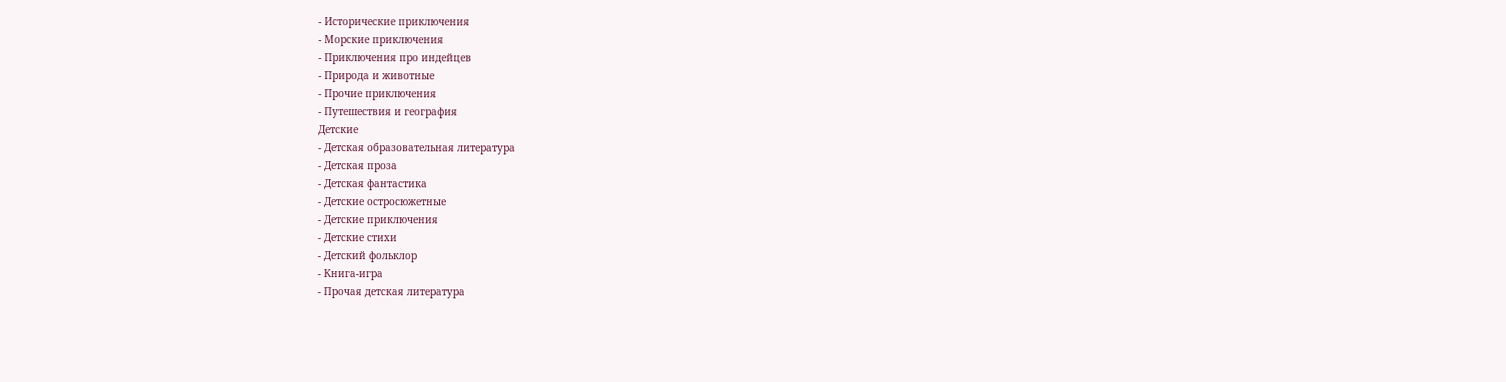- Исторические приключения
- Морские приключения
- Приключения про индейцев
- Природа и животные
- Прочие приключения
- Путешествия и география
Детские
- Детская образовательная литература
- Детская проза
- Детская фантастика
- Детские остросюжетные
- Детские приключения
- Детские стихи
- Детский фольклор
- Книга-игра
- Прочая детская литература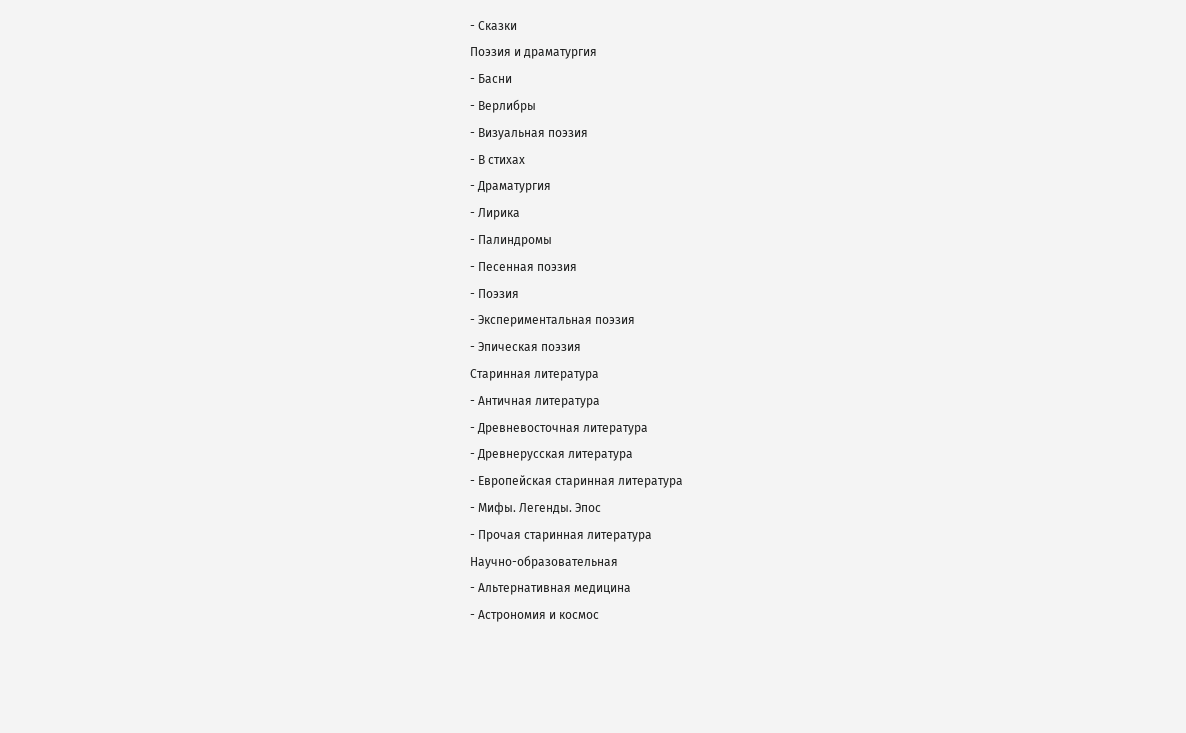- Сказки
Поэзия и драматургия
- Басни
- Верлибры
- Визуальная поэзия
- В стихах
- Драматургия
- Лирика
- Палиндромы
- Песенная поэзия
- Поэзия
- Экспериментальная поэзия
- Эпическая поэзия
Старинная литература
- Античная литература
- Древневосточная литература
- Древнерусская литература
- Европейская старинная литература
- Мифы. Легенды. Эпос
- Прочая старинная литература
Научно-образовательная
- Альтернативная медицина
- Астрономия и космос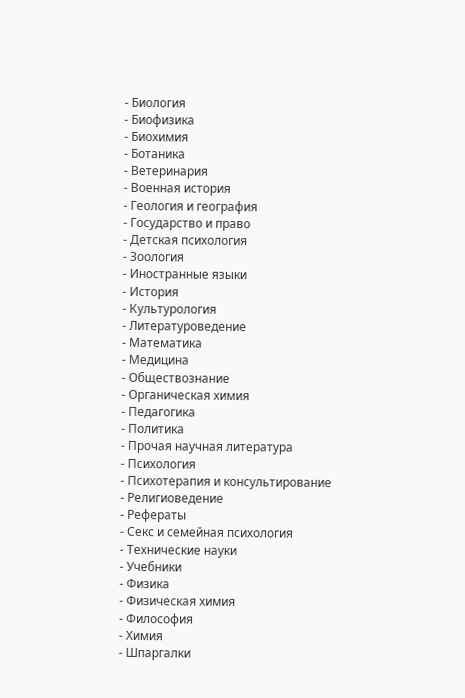- Биология
- Биофизика
- Биохимия
- Ботаника
- Ветеринария
- Военная история
- Геология и география
- Государство и право
- Детская психология
- Зоология
- Иностранные языки
- История
- Культурология
- Литературоведение
- Математика
- Медицина
- Обществознание
- Органическая химия
- Педагогика
- Политика
- Прочая научная литература
- Психология
- Психотерапия и консультирование
- Религиоведение
- Рефераты
- Секс и семейная психология
- Технические науки
- Учебники
- Физика
- Физическая химия
- Философия
- Химия
- Шпаргалки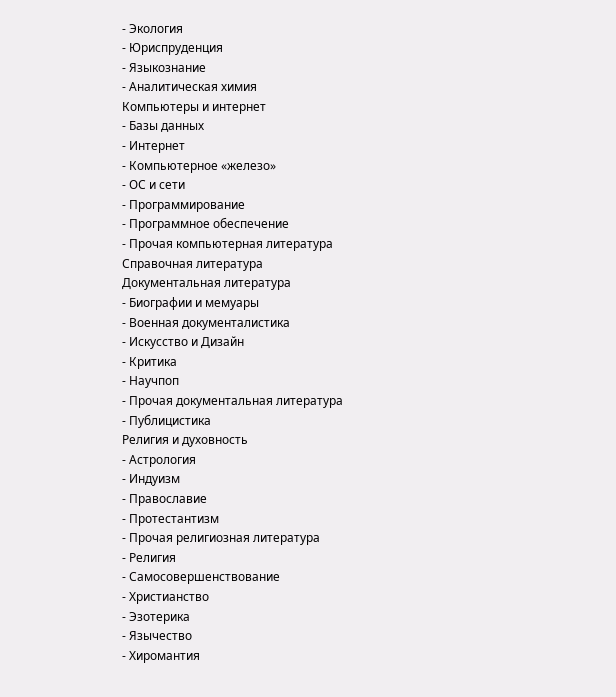- Экология
- Юриспруденция
- Языкознание
- Аналитическая химия
Компьютеры и интернет
- Базы данных
- Интернет
- Компьютерное «железо»
- ОС и сети
- Программирование
- Программное обеспечение
- Прочая компьютерная литература
Справочная литература
Документальная литература
- Биографии и мемуары
- Военная документалистика
- Искусство и Дизайн
- Критика
- Научпоп
- Прочая документальная литература
- Публицистика
Религия и духовность
- Астрология
- Индуизм
- Православие
- Протестантизм
- Прочая религиозная литература
- Религия
- Самосовершенствование
- Христианство
- Эзотерика
- Язычество
- Хиромантия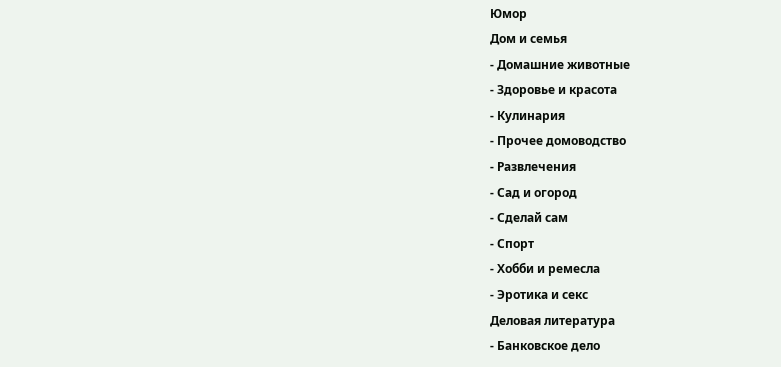Юмор
Дом и семья
- Домашние животные
- Здоровье и красота
- Кулинария
- Прочее домоводство
- Развлечения
- Сад и огород
- Сделай сам
- Спорт
- Хобби и ремесла
- Эротика и секс
Деловая литература
- Банковское дело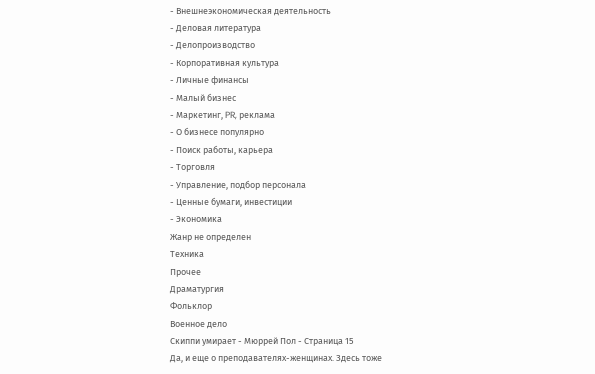- Внешнеэкономическая деятельность
- Деловая литература
- Делопроизводство
- Корпоративная культура
- Личные финансы
- Малый бизнес
- Маркетинг, PR, реклама
- О бизнесе популярно
- Поиск работы, карьера
- Торговля
- Управление, подбор персонала
- Ценные бумаги, инвестиции
- Экономика
Жанр не определен
Техника
Прочее
Драматургия
Фольклор
Военное дело
Скиппи умирает - Мюррей Пол - Страница 15
Да, и еще о преподавателях-женщинах. Здесь тоже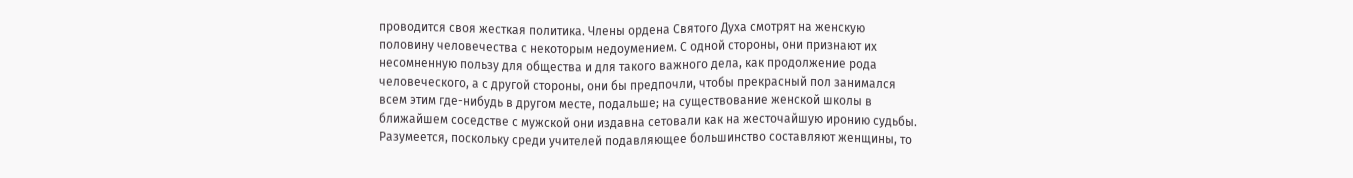проводится своя жесткая политика. Члены ордена Святого Духа смотрят на женскую половину человечества с некоторым недоумением. С одной стороны, они признают их несомненную пользу для общества и для такого важного дела, как продолжение рода человеческого, а с другой стороны, они бы предпочли, чтобы прекрасный пол занимался всем этим где-нибудь в другом месте, подальше; на существование женской школы в ближайшем соседстве с мужской они издавна сетовали как на жесточайшую иронию судьбы. Разумеется, поскольку среди учителей подавляющее большинство составляют женщины, то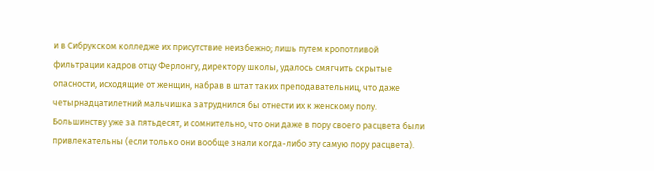и в Сибрукском колледже их присутствие неизбежно; лишь путем кропотливой фильтрации кадров отцу Ферлонгу, директору школы, удалось смягчить скрытые опасности, исходящие от женщин, набрав в штат таких преподавательниц, что даже четырнадцатилетний мальчишка затруднился бы отнести их к женскому полу. Большинству уже за пятьдесят, и сомнительно, что они даже в пору своего расцвета были привлекательны (если только они вообще знали когда-либо эту самую пору расцвета).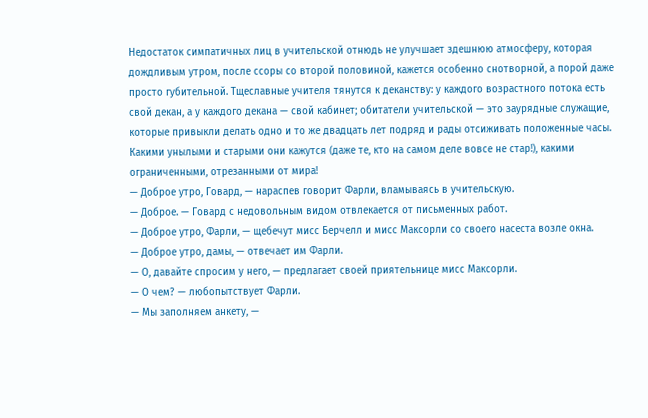Недостаток симпатичных лиц в учительской отнюдь не улучшает здешнюю атмосферу, которая дождливым утром, после ссоры со второй половиной, кажется особенно снотворной, а порой даже просто губительной. Тщеславные учителя тянутся к деканству: у каждого возрастного потока есть свой декан, а у каждого декана — свой кабинет; обитатели учительской — это заурядные служащие, которые привыкли делать одно и то же двадцать лет подряд и рады отсиживать положенные часы. Какими унылыми и старыми они кажутся (даже те, кто на самом деле вовсе не стар!), какими ограниченными, отрезанными от мира!
— Доброе утро, Говард, — нараспев говорит Фарли, вламываясь в учительскую.
— Доброе. — Говард с недовольным видом отвлекается от письменных работ.
— Доброе утро, Фарли, — щебечут мисс Берчелл и мисс Максорли со своего насеста возле окна.
— Доброе утро, дамы, — отвечает им Фарли.
— О, давайте спросим у него, — предлагает своей приятельнице мисс Максорли.
— О чем? — любопытствует Фарли.
— Мы заполняем анкету, —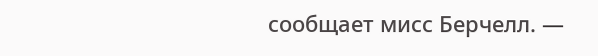сообщает мисс Берчелл. —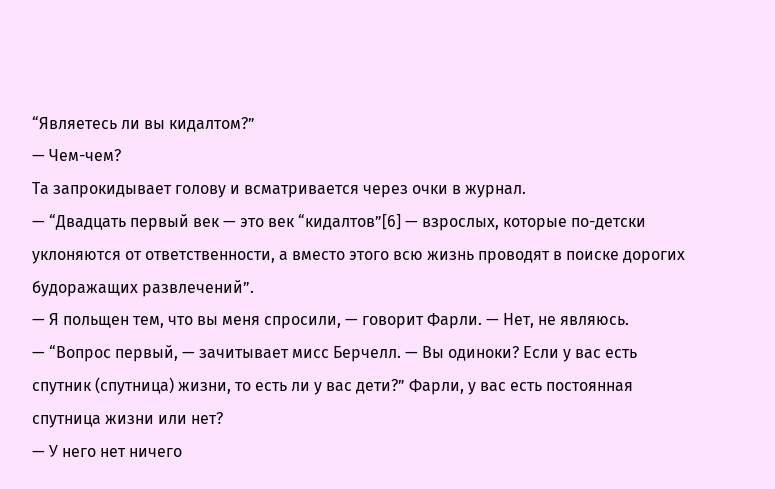“Являетесь ли вы кидалтом?”
— Чем-чем?
Та запрокидывает голову и всматривается через очки в журнал.
— “Двадцать первый век — это век “кидалтов”[6] — взрослых, которые по-детски уклоняются от ответственности, а вместо этого всю жизнь проводят в поиске дорогих будоражащих развлечений”.
— Я польщен тем, что вы меня спросили, — говорит Фарли. — Нет, не являюсь.
— “Вопрос первый, — зачитывает мисс Берчелл. — Вы одиноки? Если у вас есть спутник (спутница) жизни, то есть ли у вас дети?” Фарли, у вас есть постоянная спутница жизни или нет?
— У него нет ничего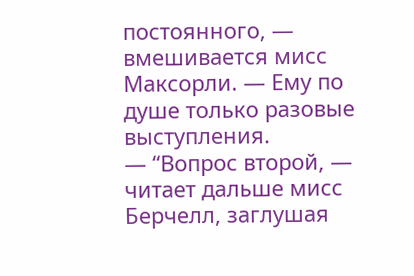постоянного, — вмешивается мисс Максорли. — Ему по душе только разовые выступления.
— “Вопрос второй, — читает дальше мисс Берчелл, заглушая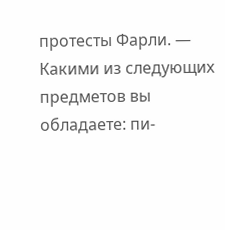протесты Фарли. — Какими из следующих предметов вы обладаете: пи-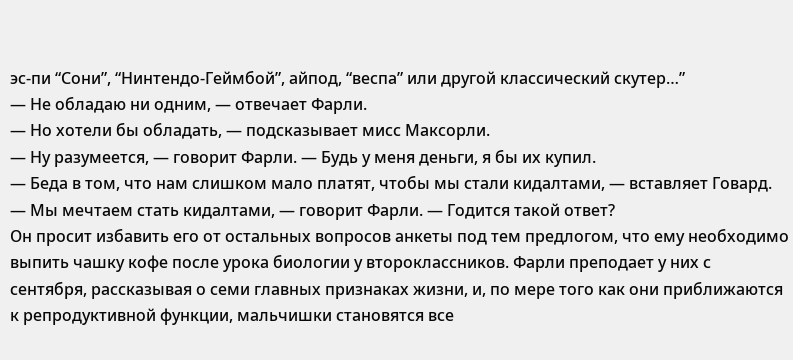эс-пи “Сони”, “Нинтендо-Геймбой”, айпод, “веспа” или другой классический скутер…”
— Не обладаю ни одним, — отвечает Фарли.
— Но хотели бы обладать, — подсказывает мисс Максорли.
— Ну разумеется, — говорит Фарли. — Будь у меня деньги, я бы их купил.
— Беда в том, что нам слишком мало платят, чтобы мы стали кидалтами, — вставляет Говард.
— Мы мечтаем стать кидалтами, — говорит Фарли. — Годится такой ответ?
Он просит избавить его от остальных вопросов анкеты под тем предлогом, что ему необходимо выпить чашку кофе после урока биологии у второклассников. Фарли преподает у них с сентября, рассказывая о семи главных признаках жизни, и, по мере того как они приближаются к репродуктивной функции, мальчишки становятся все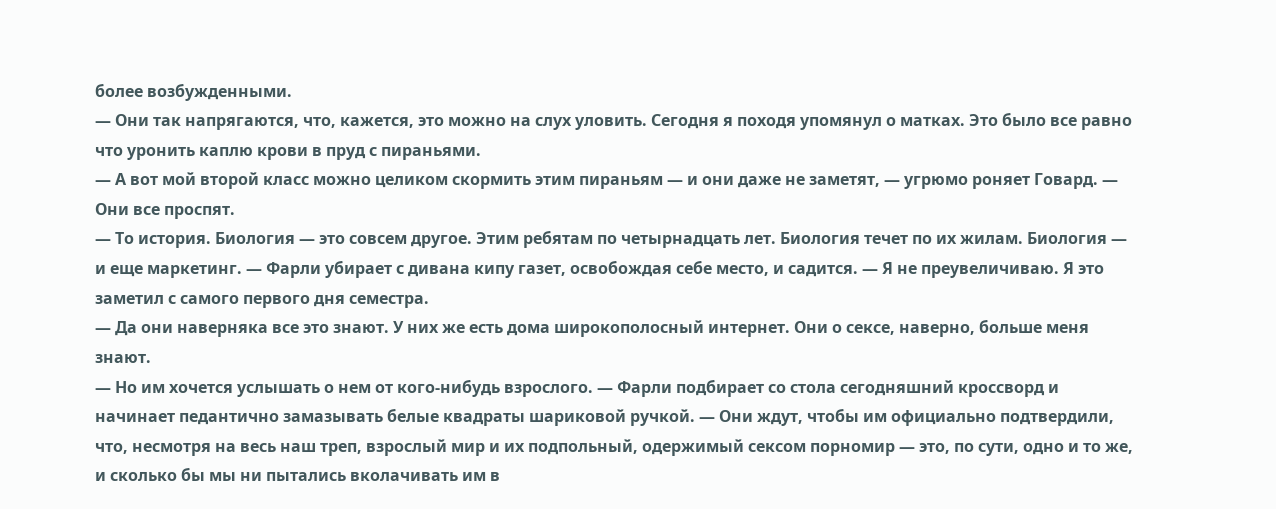более возбужденными.
— Они так напрягаются, что, кажется, это можно на слух уловить. Сегодня я походя упомянул о матках. Это было все равно что уронить каплю крови в пруд с пираньями.
— А вот мой второй класс можно целиком скормить этим пираньям — и они даже не заметят, — угрюмо роняет Говард. — Они все проспят.
— То история. Биология — это совсем другое. Этим ребятам по четырнадцать лет. Биология течет по их жилам. Биология — и еще маркетинг. — Фарли убирает с дивана кипу газет, освобождая себе место, и садится. — Я не преувеличиваю. Я это заметил с самого первого дня семестра.
— Да они наверняка все это знают. У них же есть дома широкополосный интернет. Они о сексе, наверно, больше меня знают.
— Но им хочется услышать о нем от кого-нибудь взрослого. — Фарли подбирает со стола сегодняшний кроссворд и начинает педантично замазывать белые квадраты шариковой ручкой. — Они ждут, чтобы им официально подтвердили, что, несмотря на весь наш треп, взрослый мир и их подпольный, одержимый сексом порномир — это, по сути, одно и то же, и сколько бы мы ни пытались вколачивать им в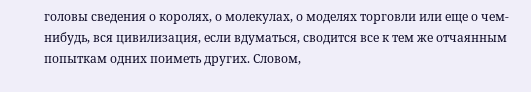головы сведения о королях, о молекулах, о моделях торговли или еще о чем-нибудь, вся цивилизация, если вдуматься, сводится все к тем же отчаянным попыткам одних поиметь других. Словом,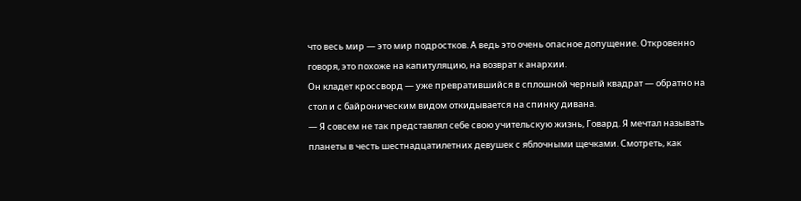что весь мир — это мир подростков. А ведь это очень опасное допущение. Откровенно говоря, это похоже на капитуляцию, на возврат к анархии.
Он кладет кроссворд — уже превратившийся в сплошной черный квадрат — обратно на стол и с байроническим видом откидывается на спинку дивана.
— Я совсем не так представлял себе свою учительскую жизнь, Говард. Я мечтал называть планеты в честь шестнадцатилетних девушек с яблочными щечками. Смотреть, как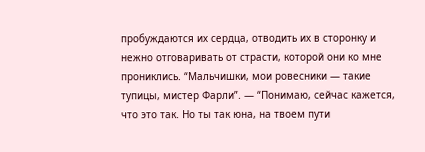пробуждаются их сердца, отводить их в сторонку и нежно отговаривать от страсти, которой они ко мне прониклись. “Мальчишки, мои ровесники — такие тупицы, мистер Фарли”. — “Понимаю, сейчас кажется, что это так. Но ты так юна, на твоем пути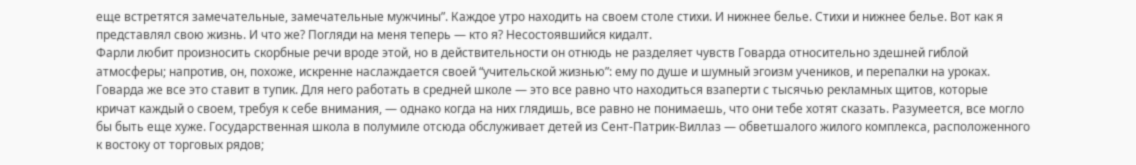еще встретятся замечательные, замечательные мужчины”. Каждое утро находить на своем столе стихи. И нижнее белье. Стихи и нижнее белье. Вот как я представлял свою жизнь. И что же? Погляди на меня теперь — кто я? Несостоявшийся кидалт.
Фарли любит произносить скорбные речи вроде этой, но в действительности он отнюдь не разделяет чувств Говарда относительно здешней гиблой атмосферы; напротив, он, похоже, искренне наслаждается своей “учительской жизнью”: ему по душе и шумный эгоизм учеников, и перепалки на уроках. Говарда же все это ставит в тупик. Для него работать в средней школе — это все равно что находиться взаперти с тысячью рекламных щитов, которые кричат каждый о своем, требуя к себе внимания, — однако когда на них глядишь, все равно не понимаешь, что они тебе хотят сказать. Разумеется, все могло бы быть еще хуже. Государственная школа в полумиле отсюда обслуживает детей из Сент-Патрик-Виллаз — обветшалого жилого комплекса, расположенного к востоку от торговых рядов;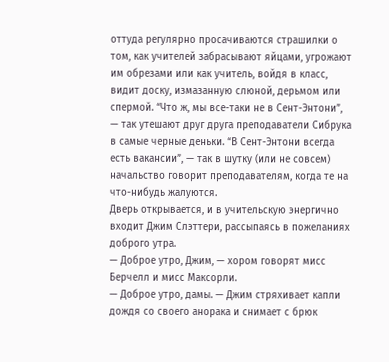оттуда регулярно просачиваются страшилки о том, как учителей забрасывают яйцами, угрожают им обрезами или как учитель, войдя в класс, видит доску, измазанную слюной, дерьмом или спермой. “Что ж, мы все-таки не в Сент-Энтони”, — так утешают друг друга преподаватели Сибрука в самые черные деньки. “В Сент-Энтони всегда есть вакансии”, — так в шутку (или не совсем) начальство говорит преподавателям, когда те на что-нибудь жалуются.
Дверь открывается, и в учительскую энергично входит Джим Слэттери, рассыпаясь в пожеланиях доброго утра.
— Доброе утро, Джим, — хором говорят мисс Берчелл и мисс Максорли.
— Доброе утро, дамы. — Джим стряхивает капли дождя со своего анорака и снимает с брюк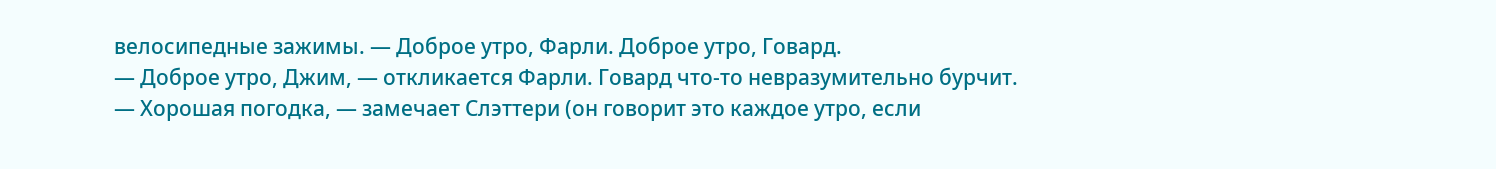велосипедные зажимы. — Доброе утро, Фарли. Доброе утро, Говард.
— Доброе утро, Джим, — откликается Фарли. Говард что-то невразумительно бурчит.
— Хорошая погодка, — замечает Слэттери (он говорит это каждое утро, если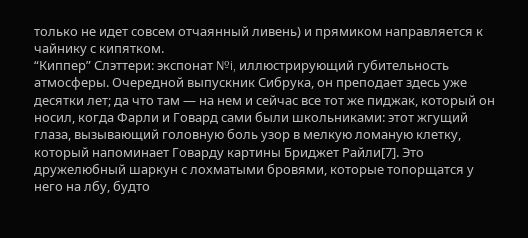только не идет совсем отчаянный ливень) и прямиком направляется к чайнику с кипятком.
“Киппер” Слэттери: экспонат №i, иллюстрирующий губительность атмосферы. Очередной выпускник Сибрука, он преподает здесь уже десятки лет; да что там — на нем и сейчас все тот же пиджак, который он носил, когда Фарли и Говард сами были школьниками: этот жгущий глаза, вызывающий головную боль узор в мелкую ломаную клетку, который напоминает Говарду картины Бриджет Райли[7]. Это дружелюбный шаркун с лохматыми бровями, которые топорщатся у него на лбу, будто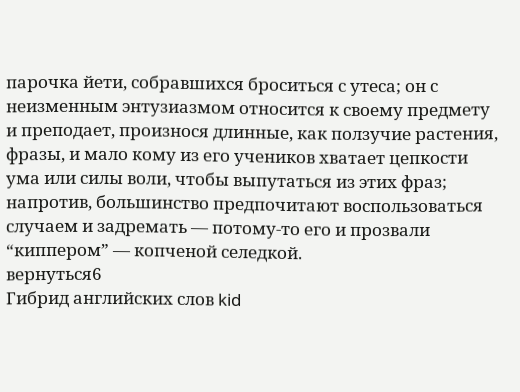парочка йети, собравшихся броситься с утеса; он с неизменным энтузиазмом относится к своему предмету и преподает, произнося длинные, как ползучие растения, фразы, и мало кому из его учеников хватает цепкости ума или силы воли, чтобы выпутаться из этих фраз; напротив, большинство предпочитают воспользоваться случаем и задремать — потому-то его и прозвали “киппером” — копченой селедкой.
вернуться6
Гибрид английских слов kid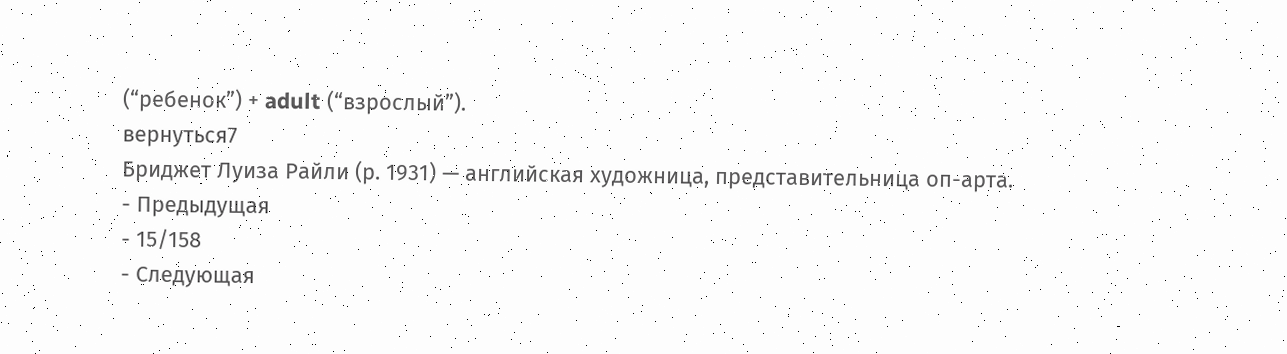(“ребенок”) + adult (“взрослый”).
вернуться7
Бриджет Луиза Райли (р. 1931) — английская художница, представительница оп-арта.
- Предыдущая
- 15/158
- Следующая